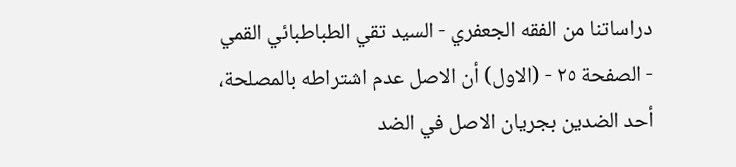دراساتنا من الفقه الجعفري - السيد تقي الطباطبائي القمي - الصفحة ٢٥ - (الاول) أن الاصل عدم اشتراطه بالمصلحة،
أحد الضدين بجريان الاصل في الضد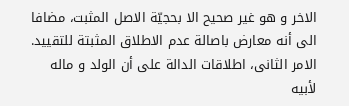الاخر و هو غير صحيح الا بحجيّة الاصل المثبت، مضافا الى أنه معارض باصالة عدم الاطلاق المثبتة للتقييد.
الامر الثانى، اطلاقات الدالة على أن الولد و ماله لأبيه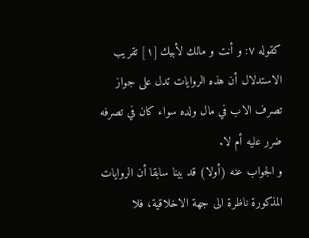كقوله ٧: و أنت و مالك لأبيك [١] تقريب الاستدلال أن هذه الروايات تدل على جواز تصرف الاب في مال ولده سواء كان في تصرفه ضرر عليه أم لا.
و الجواب عنه (أولا) قد بينا سابقا أن الروايات المذكورة ناظرة الى جهة الاخلاقية، فلا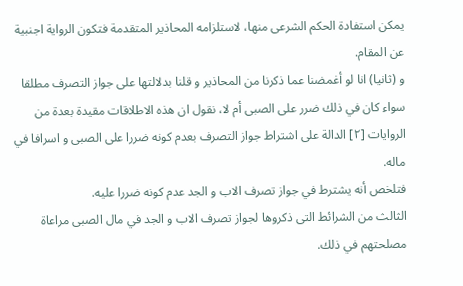يمكن استفادة الحكم الشرعى منها، لاستلزامه المحاذير المتقدمة فتكون الرواية اجنبية عن المقام.
و (ثانيا) انا لو أغمضنا عما ذكرنا من المحاذير و قلنا بدلالتها على جواز التصرف مطلقا سواء كان في ذلك ضرر على الصبى أم لا، نقول ان هذه الاطلاقات مقيدة بعدة من الروايات [٢] الدالة على اشتراط جواز التصرف بعدم كونه ضررا على الصبى و اسرافا في ماله.
فتلخص أنه يشترط في جواز تصرف الاب و الجد عدم كونه ضررا عليه.
الثالث من الشرائط التى ذكروها لجواز تصرف الاب و الجد في مال الصبى مراعاة مصلحتهم في ذلك.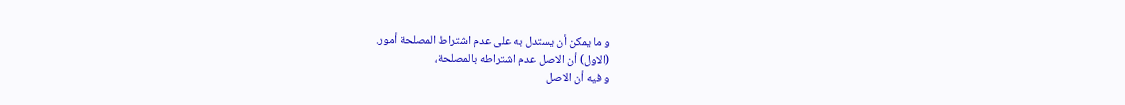و ما يمكن أن يستدل به على عدم اشتراط المصلحة أمور.
(الاول) أن الاصل عدم اشتراطه بالمصلحة،
و فيه أن الاصل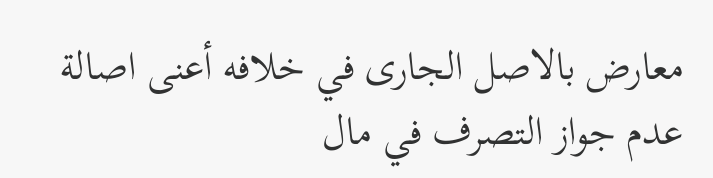معارض بالاصل الجارى في خلافه أعنى اصالة عدم جواز التصرف في مال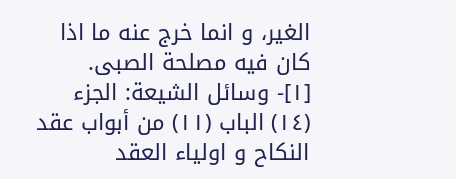الغير، و انما خرج عنه ما اذا كان فيه مصلحة الصبى.
[١]- وسائل الشيعة: الجزء (١٤) الباب (١١) من أبواب عقد النكاح و اولياء العقد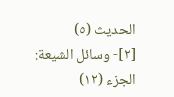الحديث (٥)
[٢]- وسائل الشيعة: الجزء (١٢)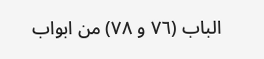الباب (٧٦ و ٧٨) من ابواب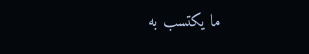ما يكتسب به